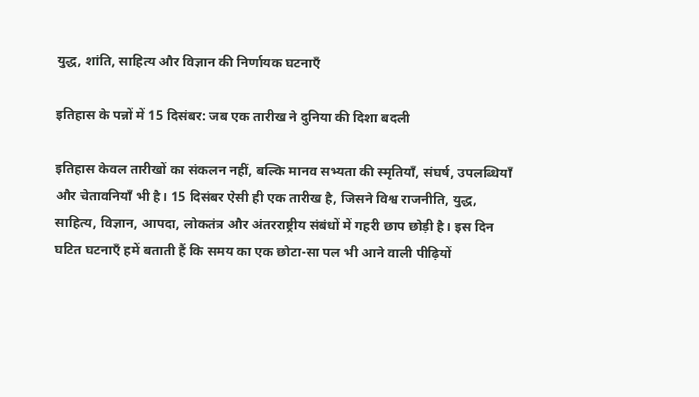युद्ध, शांति, साहित्य और विज्ञान की निर्णायक घटनाएँ

इतिहास के पन्नों में 15 दिसंबर: जब एक तारीख ने दुनिया की दिशा बदली

इतिहास केवल तारीखों का संकलन नहीं, बल्कि मानव सभ्यता की स्मृतियाँ, संघर्ष, उपलब्धियाँ और चेतावनियाँ भी है। 15 दिसंबर ऐसी ही एक तारीख है, जिसने विश्व राजनीति, युद्ध, साहित्य, विज्ञान, आपदा, लोकतंत्र और अंतरराष्ट्रीय संबंधों में गहरी छाप छोड़ी है। इस दिन घटित घटनाएँ हमें बताती हैं कि समय का एक छोटा-सा पल भी आने वाली पीढ़ियों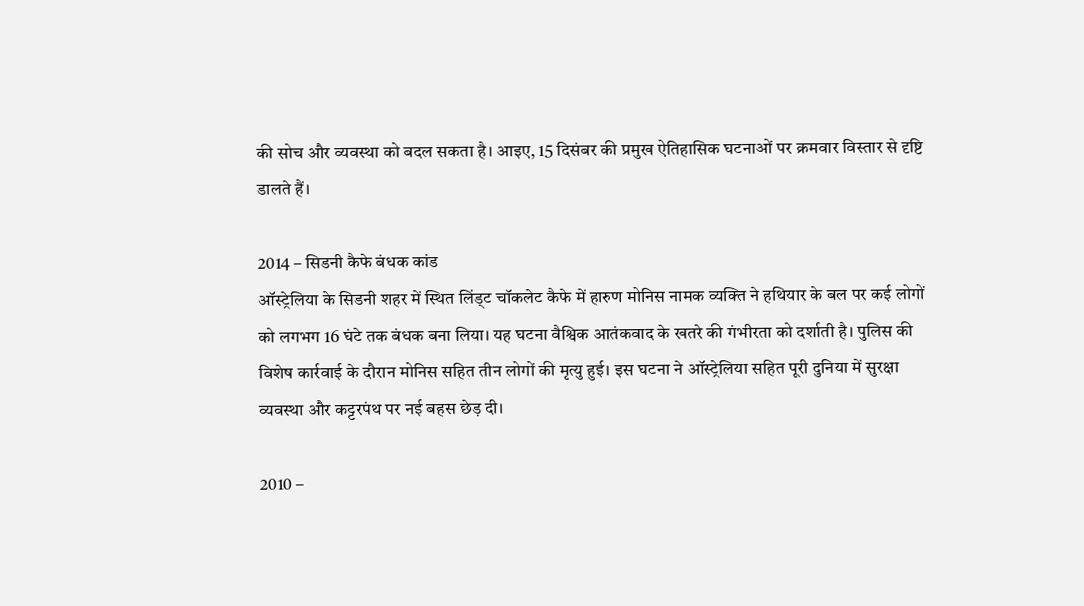की सोच और व्यवस्था को बदल सकता है। आइए, 15 दिसंबर की प्रमुख ऐतिहासिक घटनाओं पर क्रमवार विस्तार से दृष्टि डालते हैं।

2014 – सिडनी कैफे बंधक कांड
ऑस्ट्रेलिया के सिडनी शहर में स्थित लिंड्ट चॉकलेट कैफे में हारुण मोनिस नामक व्यक्ति ने हथियार के बल पर कई लोगों को लगभग 16 घंटे तक बंधक बना लिया। यह घटना वैश्विक आतंकवाद के खतरे की गंभीरता को दर्शाती है। पुलिस की विशेष कार्रवाई के दौरान मोनिस सहित तीन लोगों की मृत्यु हुई। इस घटना ने ऑस्ट्रेलिया सहित पूरी दुनिया में सुरक्षा व्यवस्था और कट्टरपंथ पर नई बहस छेड़ दी।

2010 –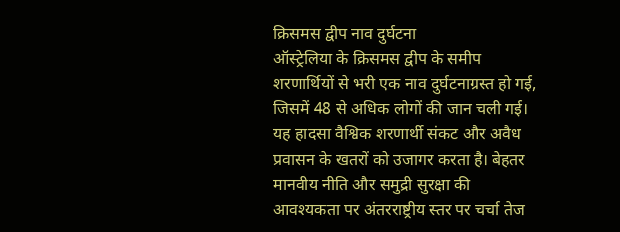क्रिसमस द्वीप नाव दुर्घटना
ऑस्ट्रेलिया के क्रिसमस द्वीप के समीप शरणार्थियों से भरी एक नाव दुर्घटनाग्रस्त हो गई, जिसमें 48 से अधिक लोगों की जान चली गई। यह हादसा वैश्विक शरणार्थी संकट और अवैध प्रवासन के खतरों को उजागर करता है। बेहतर मानवीय नीति और समुद्री सुरक्षा की आवश्यकता पर अंतरराष्ट्रीय स्तर पर चर्चा तेज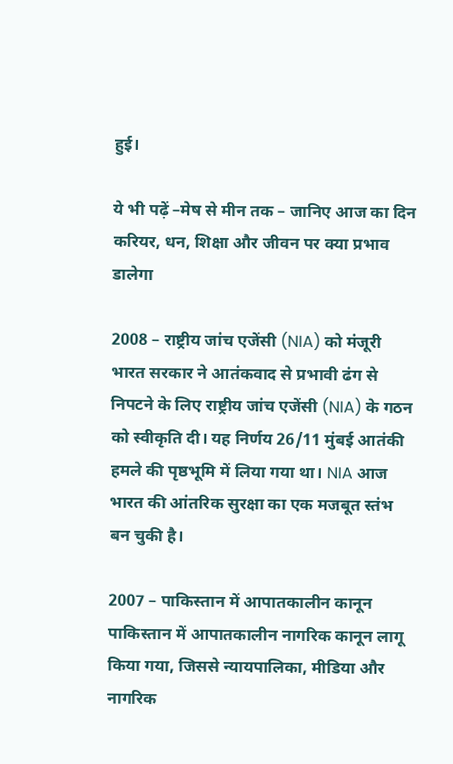हुई।

ये भी पढ़ें –मेष से मीन तक – जानिए आज का दिन करियर, धन, शिक्षा और जीवन पर क्या प्रभाव डालेगा

2008 – राष्ट्रीय जांच एजेंसी (NIA) को मंजूरी
भारत सरकार ने आतंकवाद से प्रभावी ढंग से निपटने के लिए राष्ट्रीय जांच एजेंसी (NIA) के गठन को स्वीकृति दी। यह निर्णय 26/11 मुंबई आतंकी हमले की पृष्ठभूमि में लिया गया था। NIA आज भारत की आंतरिक सुरक्षा का एक मजबूत स्तंभ बन चुकी है।

2007 – पाकिस्तान में आपातकालीन कानून
पाकिस्तान में आपातकालीन नागरिक कानून लागू किया गया, जिससे न्यायपालिका, मीडिया और नागरिक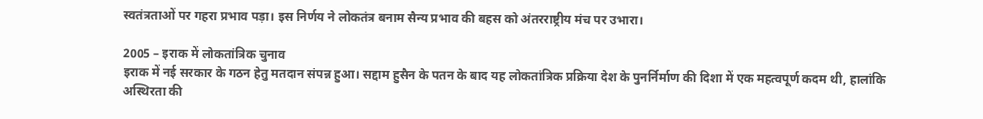स्वतंत्रताओं पर गहरा प्रभाव पड़ा। इस निर्णय ने लोकतंत्र बनाम सैन्य प्रभाव की बहस को अंतरराष्ट्रीय मंच पर उभारा।

2005 – इराक में लोकतांत्रिक चुनाव
इराक में नई सरकार के गठन हेतु मतदान संपन्न हुआ। सद्दाम हुसैन के पतन के बाद यह लोकतांत्रिक प्रक्रिया देश के पुनर्निर्माण की दिशा में एक महत्वपूर्ण कदम थी, हालांकि अस्थिरता की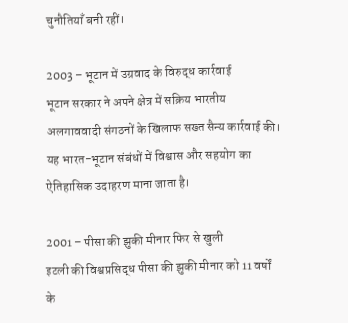चुनौतियाँ बनी रहीं।

2003 – भूटान में उग्रवाद के विरुद्ध कार्रवाई
भूटान सरकार ने अपने क्षेत्र में सक्रिय भारतीय अलगाववादी संगठनों के खिलाफ सख्त सैन्य कार्रवाई की। यह भारत-भूटान संबंधों में विश्वास और सहयोग का ऐतिहासिक उदाहरण माना जाता है।

2001 – पीसा की झुकी मीनार फिर से खुली
इटली की विश्वप्रसिद्ध पीसा की झुकी मीनार को 11 वर्षों के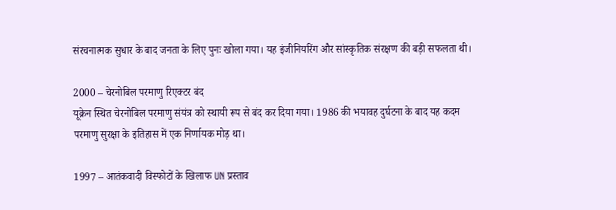संरचनात्मक सुधार के बाद जनता के लिए पुनः खोला गया। यह इंजीनियरिंग और सांस्कृतिक संरक्षण की बड़ी सफलता थी।

2000 – चेरनोबिल परमाणु रिएक्टर बंद
यूक्रेन स्थित चेरनोबिल परमाणु संयंत्र को स्थायी रूप से बंद कर दिया गया। 1986 की भयावह दुर्घटना के बाद यह कदम परमाणु सुरक्षा के इतिहास में एक निर्णायक मोड़ था।

1997 – आतंकवादी विस्फोटों के खिलाफ UN प्रस्ताव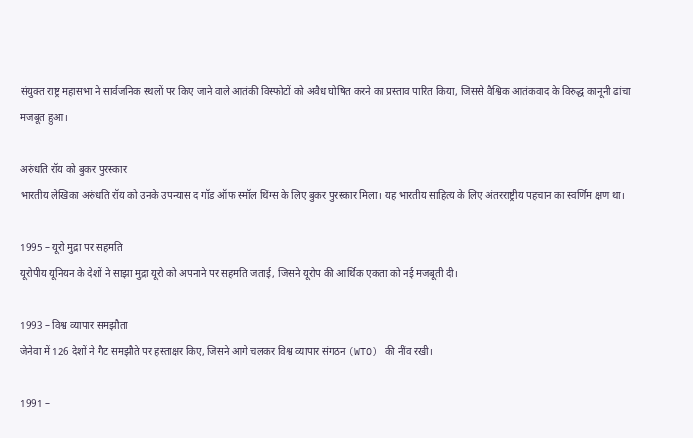संयुक्त राष्ट्र महासभा ने सार्वजनिक स्थलों पर किए जाने वाले आतंकी विस्फोटों को अवैध घोषित करने का प्रस्ताव पारित किया, जिससे वैश्विक आतंकवाद के विरुद्ध कानूनी ढांचा मजबूत हुआ।

अरुंधति रॉय को बुकर पुरस्कार
भारतीय लेखिका अरुंधति रॉय को उनके उपन्यास द गॉड ऑफ स्मॉल थिंग्स के लिए बुकर पुरस्कार मिला। यह भारतीय साहित्य के लिए अंतरराष्ट्रीय पहचान का स्वर्णिम क्षण था।

1995 – यूरो मुद्रा पर सहमति
यूरोपीय यूनियन के देशों ने साझा मुद्रा यूरो को अपनाने पर सहमति जताई, जिसने यूरोप की आर्थिक एकता को नई मजबूती दी।

1993 – विश्व व्यापार समझौता
जेनेवा में 126 देशों ने गैट समझौते पर हस्ताक्षर किए, जिसने आगे चलकर विश्व व्यापार संगठन (WTO) की नींव रखी।

1991 –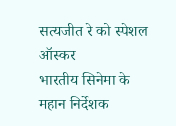सत्यजीत रे को स्पेशल ऑस्कर
भारतीय सिनेमा के महान निर्देशक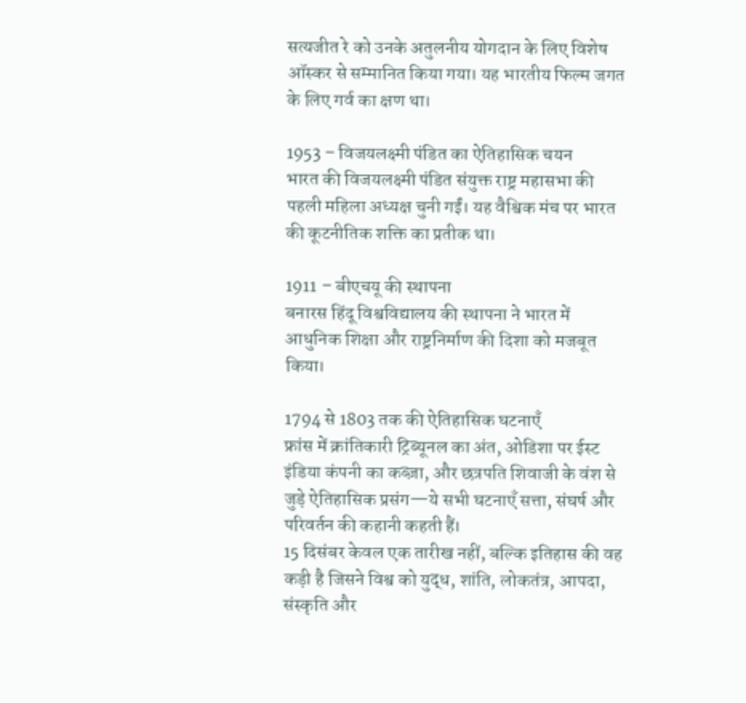सत्यजीत रे को उनके अतुलनीय योगदान के लिए विशेष ऑस्कर से सम्मानित किया गया। यह भारतीय फिल्म जगत के लिए गर्व का क्षण था।

1953 – विजयलक्ष्मी पंडित का ऐतिहासिक चयन
भारत की विजयलक्ष्मी पंडित संयुक्त राष्ट्र महासभा की पहली महिला अध्यक्ष चुनी गईं। यह वैश्विक मंच पर भारत की कूटनीतिक शक्ति का प्रतीक था।

1911 – बीएचयू की स्थापना
बनारस हिंदू विश्वविद्यालय की स्थापना ने भारत में आधुनिक शिक्षा और राष्ट्रनिर्माण की दिशा को मजबूत किया।

1794 से 1803 तक की ऐतिहासिक घटनाएँ
फ्रांस में क्रांतिकारी ट्रिब्यूनल का अंत, ओडिशा पर ईस्ट इंडिया कंपनी का कब्ज़ा, और छत्रपति शिवाजी के वंश से जुड़े ऐतिहासिक प्रसंग—ये सभी घटनाएँ सत्ता, संघर्ष और परिवर्तन की कहानी कहती हैं।
15 दिसंबर केवल एक तारीख नहीं, बल्कि इतिहास की वह कड़ी है जिसने विश्व को युद्ध, शांति, लोकतंत्र, आपदा, संस्कृति और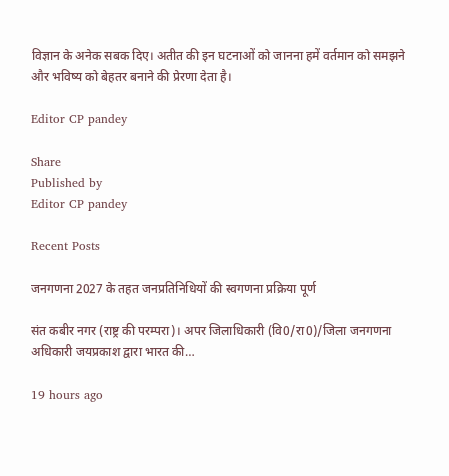विज्ञान के अनेक सबक दिए। अतीत की इन घटनाओं को जानना हमें वर्तमान को समझने और भविष्य को बेहतर बनाने की प्रेरणा देता है।

Editor CP pandey

Share
Published by
Editor CP pandey

Recent Posts

जनगणना 2027 के तहत जनप्रतिनिधियों की स्वगणना प्रक्रिया पूर्ण

संत कबीर नगर (राष्ट्र की परम्परा)। अपर जिलाधिकारी (वि0/रा0)/जिला जनगणना अधिकारी जयप्रकाश द्वारा भारत की…

19 hours ago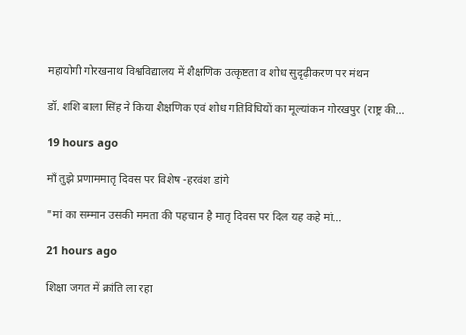महायोगी गोरखनाथ विश्वविद्यालय में शैक्षणिक उत्कृष्टता व शोध सुदृढ़ीकरण पर मंथन

डॉ. शशि बाला सिंह ने किया शैक्षणिक एवं शोध गतिविधियों का मूल्यांकन गोरखपुर (राष्ट्र की…

19 hours ago

माँ तुझे प्रणाममातृ दिवस पर विशेष -हरवंश डांगे

"मां का सम्मान उसकी ममता की पहचान है मातृ दिवस पर दिल यह कहे मां…

21 hours ago

शिक्षा जगत में क्रांति ला रहा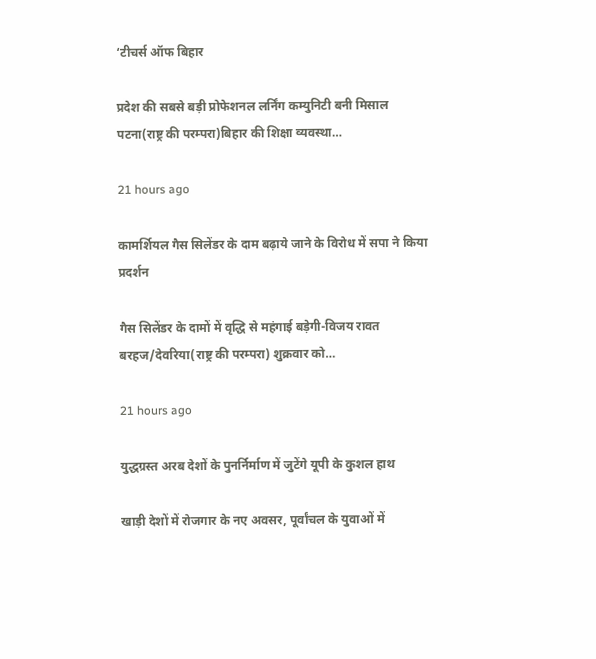‘टीचर्स ऑफ बिहार

प्रदेश की सबसे बड़ी प्रोफेशनल लर्निंग कम्युनिटी बनी मिसाल पटना(राष्ट्र की परम्परा)बिहार की शिक्षा व्यवस्था…

21 hours ago

कामर्शियल गैस सिलेंडर के दाम बढ़ाये जाने के विरोध में सपा ने किया प्रदर्शन

गैस सिलेंडर के दामों में वृद्धि से महंगाई बड़ेगी-विजय रावत बरहज/देवरिया(राष्ट्र की परम्परा) शुक्रवार को…

21 hours ago

युद्धग्रस्त अरब देशों के पुनर्निर्माण में जुटेंगे यूपी के कुशल हाथ

खाड़ी देशों में रोजगार के नए अवसर, पूर्वांचल के युवाओं में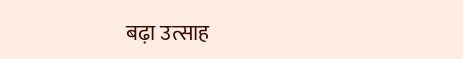बढ़ा उत्साह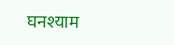घनश्याम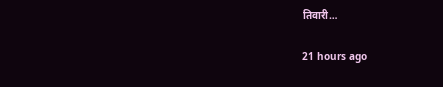तिवारी…

21 hours ago